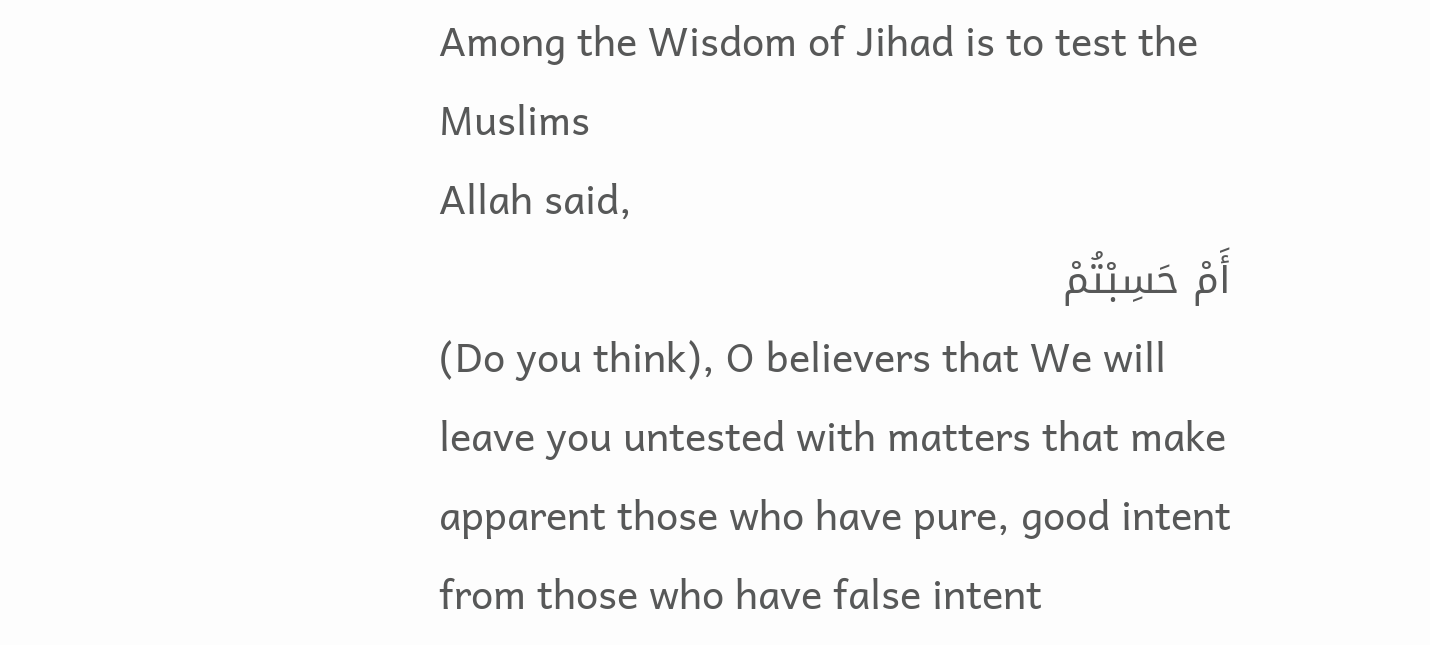Among the Wisdom of Jihad is to test the Muslims
Allah said,
أَمْ حَسِبْتُمْ
(Do you think), O believers that We will leave you untested with matters that make apparent those who have pure, good intent from those who have false intent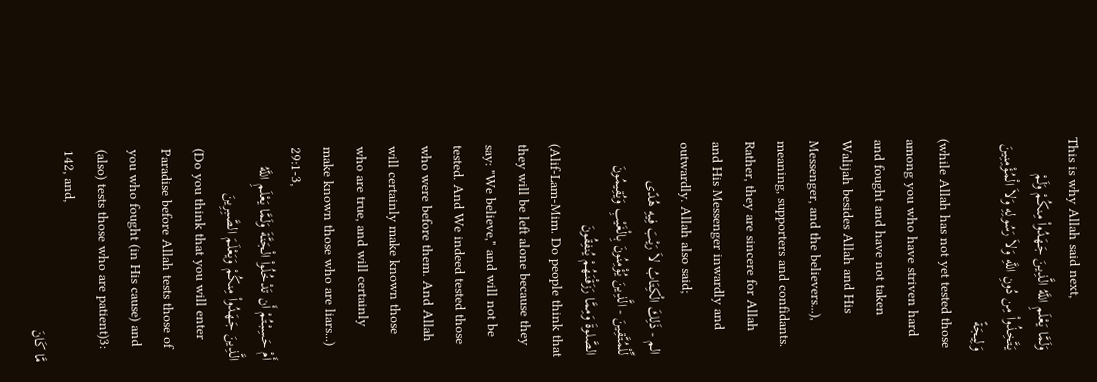This is why Allah said next,
وَلَمَّا يَعْلَمِ اللَّهُ الَّذِينَ جَـهَدُواْ مِنكُمْ وَلَمْ يَتَّخِذُواْ مِن دُونِ اللَّهِ وَلاَ رَسُولِهِ وَلاَ الْمُؤْمِنِينَ وَلِيجَةً
(while Allah has not yet tested those among you who have striven hard and fought and have not taken Walijah besides Allah and His Messenger, and the believers...), meaning, supporters and confidants. Rather, they are sincere for Allah and His Messenger inwardly and outwardly. Allah also said;
الم - ذَلِكَ الْكِتَابُ لاَ رَيْبَ فِيهِ هُدًى لِّلْمُتَّقِينَ - الَّذِينَ يُؤْمِنُونَ بِالْغَيْبِ وَيُقِيمُونَ الصَّلوةَ وَمِمَّا رَزَقْنَـهُمْ يُنفِقُونَ
(Alif-Lam-Mim. Do people think that they will be left alone because they say: "We believe," and will not be tested. And We indeed tested those who were before them. And Allah will certainly make known those who are true, and will certainly make known those who are liars...) 29:1-3,
أَمْ حَسِبْتُمْ أَن تَدْخُلُواْ الْجَنَّةَ وَلَمَّا يَعْلَمِ اللَّهُ الَّذِينَ جَـهَدُواْ مِنكُمْ وَيَعْلَمَ الصَّـبِرِينَ
(Do you think that you will enter Paradise before Allah tests those of you who fought (in His cause) and (also) tests those who are patient)3: 142, and,
مَّا كَانَ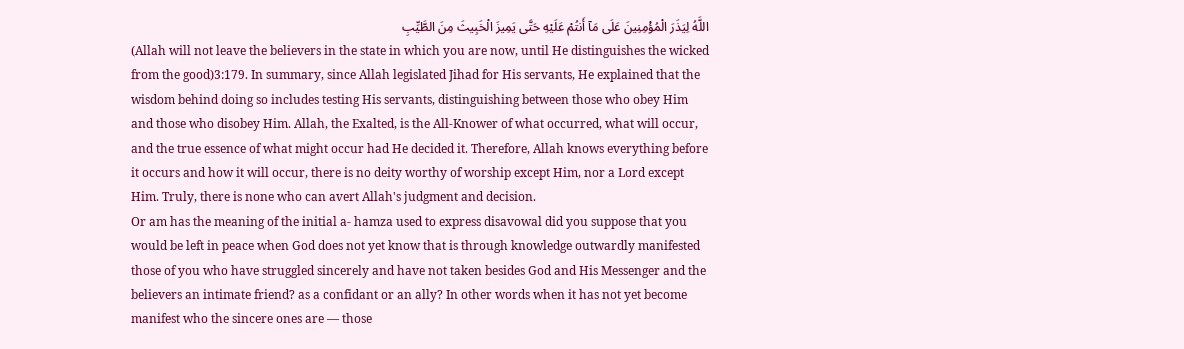اللَّهُ لِيَذَرَ الْمُؤْمِنِينَ عَلَى مَآ أَنتُمْ عَلَيْهِ حَتَّى يَمِيزَ الْخَبِيثَ مِنَ الطَّيِّبِ
(Allah will not leave the believers in the state in which you are now, until He distinguishes the wicked from the good)3:179. In summary, since Allah legislated Jihad for His servants, He explained that the wisdom behind doing so includes testing His servants, distinguishing between those who obey Him and those who disobey Him. Allah, the Exalted, is the All-Knower of what occurred, what will occur, and the true essence of what might occur had He decided it. Therefore, Allah knows everything before it occurs and how it will occur, there is no deity worthy of worship except Him, nor a Lord except Him. Truly, there is none who can avert Allah's judgment and decision.
Or am has the meaning of the initial a- hamza used to express disavowal did you suppose that you would be left in peace when God does not yet know that is through knowledge outwardly manifested those of you who have struggled sincerely and have not taken besides God and His Messenger and the believers an intimate friend? as a confidant or an ally? In other words when it has not yet become manifest who the sincere ones are — those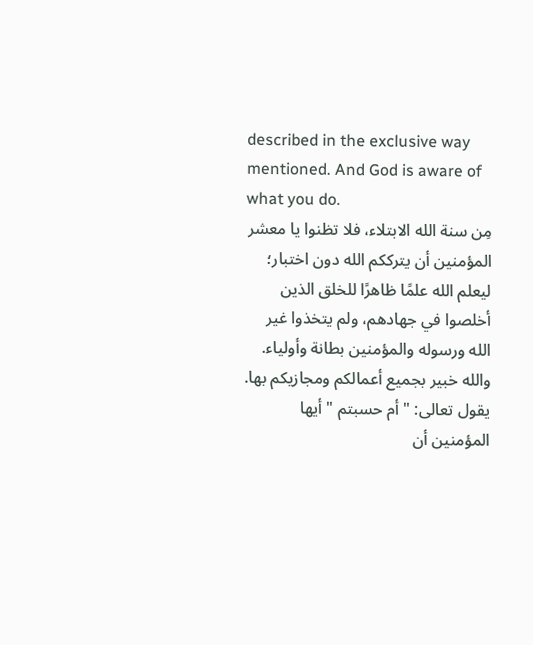described in the exclusive way mentioned. And God is aware of what you do.
مِن سنة الله الابتلاء، فلا تظنوا يا معشر المؤمنين أن يترككم الله دون اختبار؛ ليعلم الله علمًا ظاهرًا للخلق الذين أخلصوا في جهادهم، ولم يتخذوا غير الله ورسوله والمؤمنين بطانة وأولياء. والله خبير بجميع أعمالكم ومجازيكم بها.
يقول تعالى: " أم حسبتم " أيها المؤمنين أن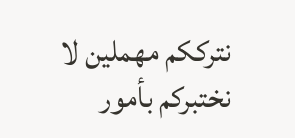نترككم مهملين لا نختبركم بأمور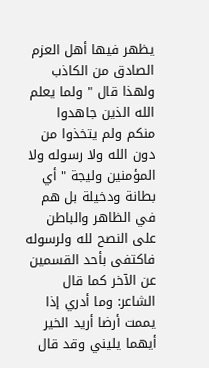يظهر فيها أهل العزم الصادق من الكاذب ولهذا قال " ولما يعلم الله الذين جاهدوا منكم ولم يتخذوا من دون الله ولا رسوله ولا المؤمنين وليجة " أي بطانة ودخيلة بل هم في الظاهر والباطن على النصح لله ولرسوله فاكتفى بأحد القسمين عن الآخر كما قال الشاعر: وما أدري إذا يممت أرضا أريد الخير أيهما يليني وقد قال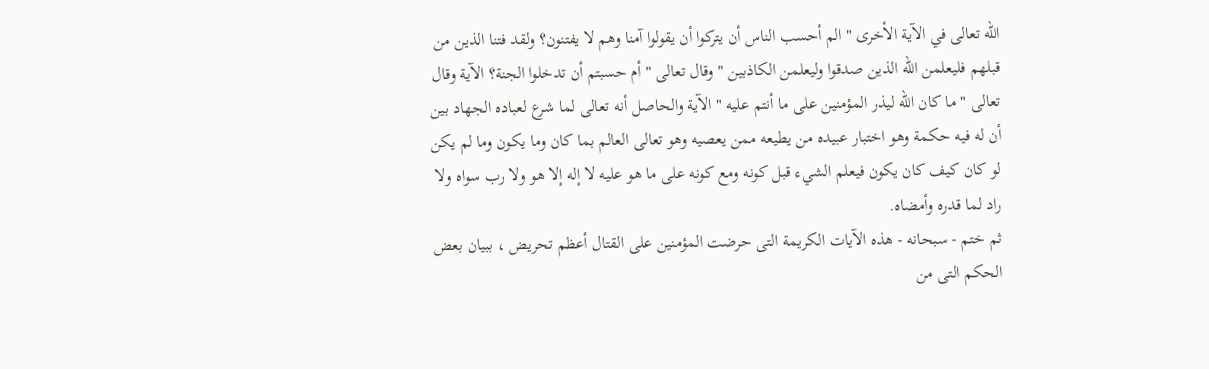الله تعالى في الآية الأخرى " الم أحسب الناس أن يتركوا أن يقولوا آمنا وهم لا يفتنون؟ ولقد فتنا الذين من قبلهم فليعلمن الله الذين صدقوا وليعلمن الكاذبين " وقال تعالى " أم حسبتم أن تدخلوا الجنة؟ الآية وقال تعالى " ما كان الله ليذر المؤمنين على ما أنتم عليه " الآية والحاصل أنه تعالى لما شرع لعباده الجهاد بين أن له فيه حكمة وهو اختبار عبيده من يطيعه ممن يعصيه وهو تعالى العالم بما كان وما يكون وما لم يكن لو كان كيف كان يكون فيعلم الشيء قبل كونه ومع كونه على ما هو عليه لا إله إلا هو ولا رب سواه ولا راد لما قدره وأمضاه.
ثم ختم - سبحانه - هذه الآيات الكريمة التى حرضت المؤمنين على القتال أعظم تحريض ، ببيان بعض الحكم التى من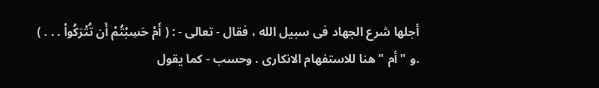أجلها شرع الجهاد فى سبيل الله ، فقال - تعالى - : ( أَمْ حَسِبْتُمْ أَن تُتْرَكُواْ . . . ) .و " أم " هنا للاستفهام الانكارى . وحسب - كما يقول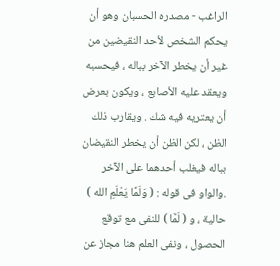الراغب - مصدره الحسبان وهو أن يحكم الشخص لأحد النقيضين من غير أن يخطر الآخر بباله ، فيحسبه ويعقد عليه الأصابع ، ويكون بعرض أن يعتريه فيه شك . ويقارب ذلك الظن ، لكن الظن أن يخطر النقيضان بباله فيغلب أحدهما على الآخر .والواو فى قوله : ( وَلَمَّا يَعْلَمِ الله ) حالية ، و ( لَمَّا ) للنفى مع توقع الحصول ، ونفى العلم هنا مجاز عن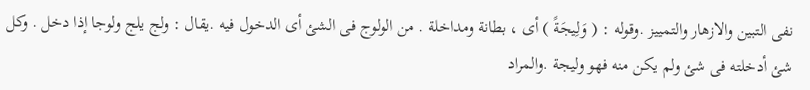نفى التبين والازهار والتمييز .وقوله : ( وَلِيجَةً ) أى ، بطانة ومداخلة . من الولوج فى الشئ أى الدخول فيه .يقال : ولج يلج ولوجا إذا دخل . وكل شئ أدخلته فى شئ ولم يكن منه فهو وليجة .والمراد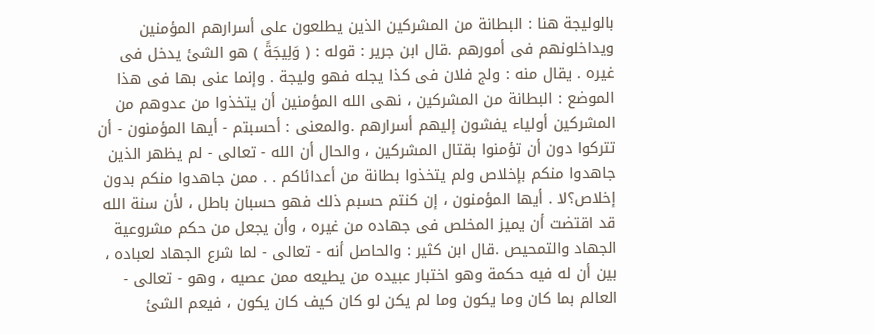بالوليجة هنا : البطانة من المشركين الذين يطلعون على أسرارهم المؤمنين ويداخلونهم فى أمورهم .قال ابن جرير : قوله : ( وَلِيجَةً ) هو الشئ يدخل فى غيره . يقال منه : ولج فلان فى كذا يجله فهو وليجة . وإنما عنى بها فى هذا الموضع : البطانة من المشركين ، نهى الله المؤمنين أن يتخذوا من عدوهم من المشركين أولياء يفشون إليهم أسرارهم .والمعنى : أحسبتم - أيها المؤمنون - أن تتركوا دون أن تؤمنوا بقتال المشركين ، والحال أن الله - تعالى - لم يظهر الذين جاهدوا منكم بإخلاص ولم يتخذوا بطانة من أعدائاكم . . ممن جاهدوا منكم بدون إخلاص؟لا . أيها المؤمنون ، إن كنتم حسبم ذلك فهو حسبان باطل ، لأن سنة الله قد اقتضت أن يميز المخلص فى جهاده من غيره ، وأن يجعل من حكم مشروعية الجهاد والتمحيص .قال ابن كثير : والحاصل أنه - تعالى - لما شرع الجهاد لعباده ، بين أن له فيه حكمة وهو اختبار عبيده من يطيعه ممن عصيه ، وهو - تعالى - العالم بما كان وما يكون وما لم يكن لو كان كيف كان يكون ، فيعم الشئ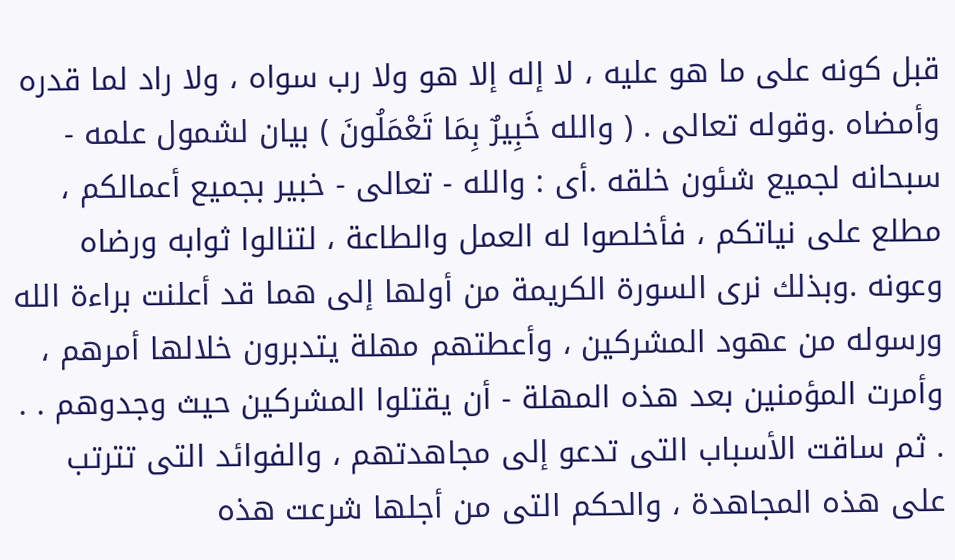قبل كونه على ما هو عليه ، لا إله إلا هو ولا رب سواه ، ولا راد لما قدره وأمضاه .وقوله تعالى . ( والله خَبِيرٌ بِمَا تَعْمَلُونَ ) بيان لشمول علمه - سبحانه لجميع شئون خلقه .أى : والله - تعالى - خبير بجميع أعمالكم ، مطلع على نياتكم ، فأخلصوا له العمل والطاعة ، لتنالوا ثوابه ورضاه وعونه .وبذلك نرى السورة الكريمة من أولها إلى هما قد أعلنت براءة الله ورسوله من عهود المشركين ، وأعطتهم مهلة يتدبرون خلالها أمرهم ، وأمرت المؤمنين بعد هذه المهلة - أن يقتلوا المشركين حيث وجدوهم . . . ثم ساقت الأسباب التى تدعو إلى مجاهدتهم ، والفوائد التى تترتب على هذه المجاهدة ، والحكم التى من أجلها شرعت هذه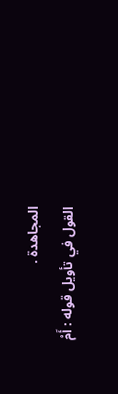المجاهدة .
القول في تأويل قوله : أَمْ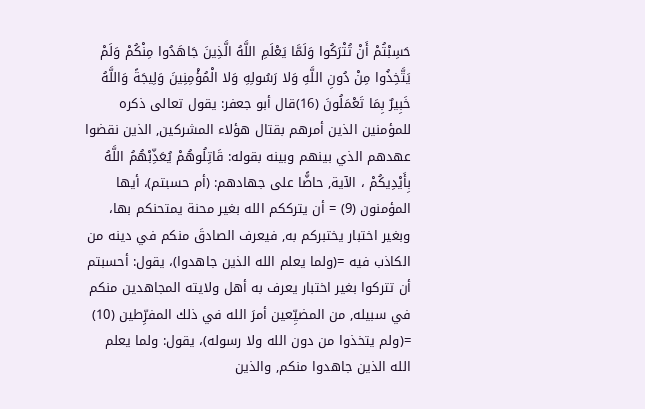حَسِبْتُمْ أَنْ تُتْرَكُوا وَلَمَّا يَعْلَمِ اللَّهُ الَّذِينَ جَاهَدُوا مِنْكُمْ وَلَمْ يَتَّخِذُوا مِنْ دُونِ اللَّهِ وَلا رَسُولِهِ وَلا الْمُؤْمِنِينَ وَلِيجَةً وَاللَّهُ خَبِيرٌ بِمَا تَعْمَلُونَ (16)قال أبو جعفر: يقول تعالى ذكره للمؤمنين الذين أمرهم بقتال هؤلاء المشركين, الذين نقضوا عهدهم الذي بينهم وبينه بقوله: قَاتِلُوهُمْ يُعَذِّبْهُمُ اللَّهُ بِأَيْدِيكُمْ ، الآية, حاضًّا على جهادهم: (أم حسبتم)، أيها المؤمنون (9) = أن يترككم الله بغير محنة يمتحنكم بها، وبغير اختبار يختبركم به, فيعرف الصادقَ منكم في دينه من الكاذب فيه =(ولما يعلم الله الذين جاهدوا)، يقول: أحسبتم أن تتركوا بغير اختبار يعرف به أهل ولايته المجاهدين منكم في سبيله, من المضيِّعين أمرَ الله في ذلك المفرِّطين (10) =(ولم يتخذوا من دون الله ولا رسوله)، يقول: ولما يعلم الله الذين جاهدوا منكم, والذين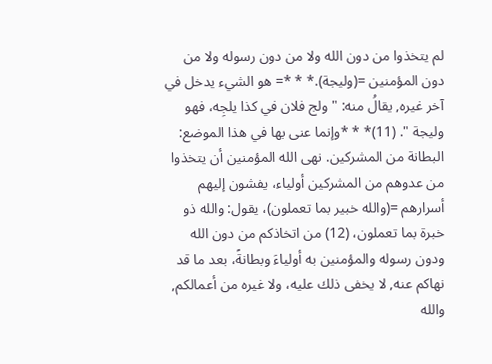لم يتخذوا من دون الله ولا من دون رسوله ولا من دون المؤمنين =(وليجة).* * *= هو الشيء يدخل في آخر غيره, يقالُ منه: " ولج فلان في كذا يلجِه، فهو وليجة ". (11)* * *وإنما عنى بها في هذا الموضع: البطانة من المشركين. نهى الله المؤمنين أن يتخذوا من عدوهم من المشركين أولياء، يفشون إليهم أسرارهم =(والله خبير بما تعملون)، يقول: والله ذو خبرة بما تعملون، (12) من اتخاذكم من دون الله ودون رسوله والمؤمنين به أولياءَ وبطانةً، بعد ما قد نهاكم عنه, لا يخفى ذلك عليه، ولا غيره من أعمالكم, والله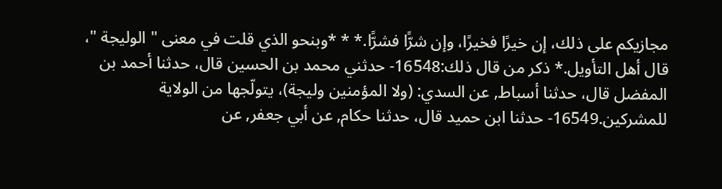مجازيكم على ذلك، إن خيرًا فخيرًا، وإن شرًّا فشرًّا.* * *وبنحو الذي قلت في معنى " الوليجة "، قال أهل التأويل.* ذكر من قال ذلك:16548- حدثني محمد بن الحسين قال، حدثنا أحمد بن المفضل قال، حدثنا أسباط, عن السدي: (ولا المؤمنين وليجة)، يتولّجها من الولاية للمشركين.16549- حدثنا ابن حميد قال، حدثنا حكام, عن أبي جعفر, عن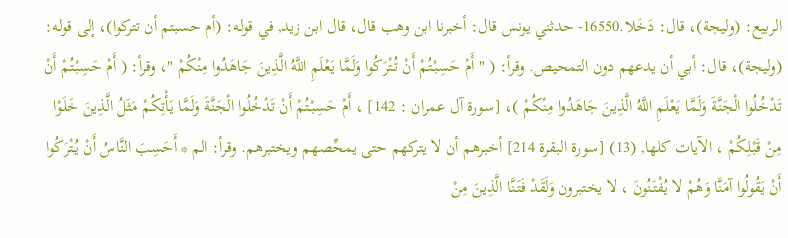الربيع: (وليجة)، قال: دَخَلا.16550- حدثني يونس قال: أخبرنا ابن وهب قال، قال ابن زيد, في قوله: (أم حسبتم أن تتركوا)، إلى قوله: (وليجة)، قال: أبي أن يدعهم دون التمحيص. وقرأ: ( " أَمْ حَسِبْتُمْ أَنْ تُتْرَكُوا وَلَمَّا يَعْلَمِ اللَّهُ الَّذِينَ جَاهَدُوا مِنْكُمْ "، وقرأ: ( أَمْ حَسِبْتُمْ أَنْ تَدْخُلُوا الْجَنَّةَ وَلَمَّا يَعْلَمِ اللَّهُ الَّذِينَ جَاهَدُوا مِنْكُمْ )، [سورة آل عمران : 142] ، أَمْ حَسِبْتُمْ أَنْ تَدْخُلُوا الْجَنَّةَ وَلَمَّا يَأْتِكُمْ مَثَلُ الَّذِينَ خَلَوْا مِنْ قَبْلِكُمْ ، الآيات كلها, (13) [سورة البقرة 214] أخبرهم أن لا يتركهم حتى يمحِّصهم ويختبرهم. وقرأ: الم * أَحَسِبَ النَّاسُ أَنْ يُتْرَكُوا أَنْ يَقُولُوا آمَنَّا وَهُمْ لا يُفْتَنُونَ ، لا يختبرون وَلَقَدْ فَتَنَّا الَّذِينَ مِنْ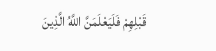قَبْلِهِمْ فَلَيَعْلَمَنَّ اللَّهُ الَّذِينَ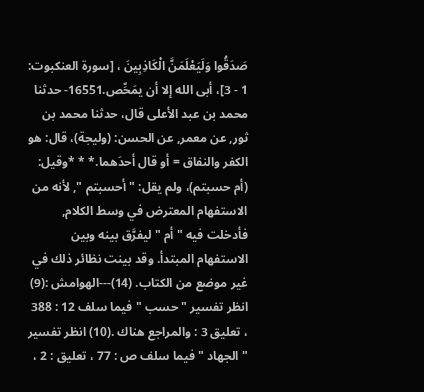صَدَقُوا وَلَيَعْلَمَنَّ الْكَاذِبِينَ ، [سورة العنكبوت: 1 - 3]، أبى الله إلا أن يمَحِّص.16551- حدثنا محمد بن عبد الأعلى قال، حدثنا محمد بن ثور, عن معمر, عن الحسن: (وليجة)، قال: هو الكفر والنفاق = أو قال أحدَهما.* * *وقيل: (أم حسبتم)، ولم يقل: " أحسبتم ", لأنه من الاستفهام المعترض في وسط الكلام, فأدخلت فيه " أم " ليفرَّق بينه وبين الاستفهام المبتدأ. وقد بينت نظائر ذلك في غير موضع من الكتاب. (14)---الهوامش :(9) انظر تفسير " حسب " فيما سلف 12 : 388 ، تعليق 3 : والمراجع هناك .(10) انظر تفسير " الجهاد " فيما سلف ص : 77 ، تعليق : 2 ،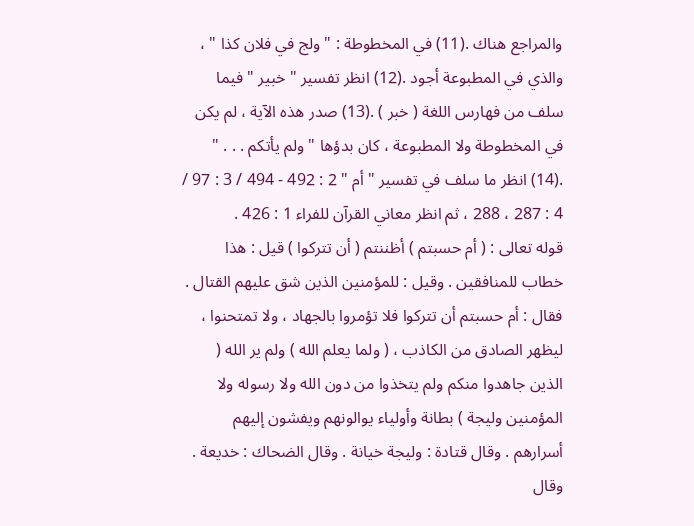والمراجع هناك .(11) في المخطوطة : " ولج في فلان كذا " ، والذي في المطبوعة أجود .(12) انظر تفسير " خبير " فيما سلف من فهارس اللغة ( خبر ) .(13) صدر هذه الآية ، لم يكن في المخطوطة ولا المطبوعة ، كان بدؤها " ولم يأتكم . . . " .(14) انظر ما سلف في تفسير " أم " 2 : 492 - 494 / 3 : 97 / 4 : 287 ، 288 ، ثم انظر معاني القرآن للفراء 1 : 426 .
قوله تعالى : ( أم حسبتم ) أظننتم ( أن تتركوا ) قيل : هذا خطاب للمنافقين . وقيل : للمؤمنين الذين شق عليهم القتال . فقال : أم حسبتم أن تتركوا فلا تؤمروا بالجهاد ، ولا تمتحنوا ، ليظهر الصادق من الكاذب ، ( ولما يعلم الله ) ولم ير الله ( الذين جاهدوا منكم ولم يتخذوا من دون الله ولا رسوله ولا المؤمنين وليجة ) بطانة وأولياء يوالونهم ويفشون إليهم أسرارهم . وقال قتادة : وليجة خيانة . وقال الضحاك : خديعة . وقال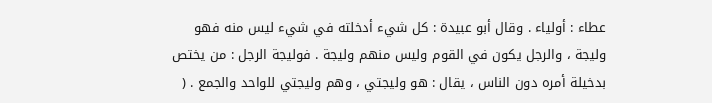عطاء : أولياء . وقال أبو عبيدة : كل شيء أدخلته في شيء ليس منه فهو وليجة ، والرجل يكون في القوم وليس منهم وليجة . فوليجة الرجل : من يختص بدخيلة أمره دون الناس ، يقال : هو وليجتي ، وهم وليجتي للواحد والجمع . (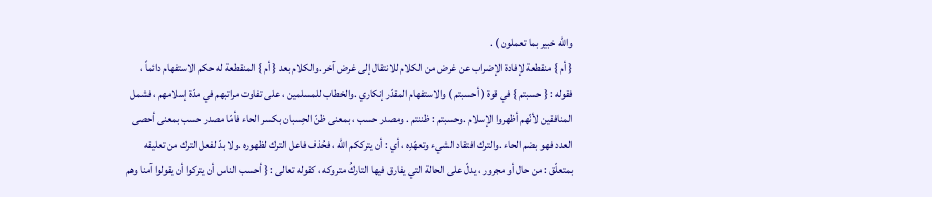والله خبير بما تعملون ) .
{ أم } منقطعة لإفادة الإضراب عن غرض من الكلام للانتقال إلى غرض آخر .والكلام بعد { أم } المنقطعة له حكم الاستفهام دائماً ، فقوله : { حسبتم } في قوة ( أحسبتم ) والاستفهام المقدّر إنكاري .والخطاب للمسلمين ، على تفاوت مراتبهم في مدّة إسلامهم ، فشمل المنافقين لأنّهم أظهروا الإسلام .وحسبتم : ظننتم . ومصدر حسب ، بمعنى ظنّ الحِسبان بكسر الحاء فأمّا مصدر حسب بمعنى أحصى العدد فهو بضم الحاء .والترك افتقاد الشيء وتعهّدِه ، أي : أن يترككم الله ، فحُذف فاعل الترك لظهوره .ولا بدّ لفعل الترك من تعليقه بمتعلّق : من حال أو مجرور ، يدلّ على الحالة التي يفارق فيها التاركُ متروكه ، كقوله تعالى : { أحسب الناس أن يتركوا أن يقولوا آمنا وهم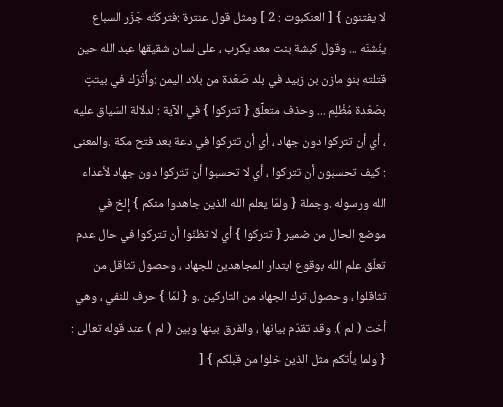لا يفتنون } [ العنكبوت : 2 ] ومثل قول عنترة :فتركتُه جَزَر السباع ينُشنَه ... وقول كبشة بنت معد يكرب ، على لسان شقيقها عبد الله حين قتلته بنو مازن بن زبيد في بلد صَعْدة من بلاد اليمن :وأُتْرَك في بيتتٍ بصَعْدة مُظْلِم ... وحذف متعلِّق { تتركوا } في الآية : لدلالة السَياق عليه ، أي أن تتركوا دون جهاد ، أي أن تتركوا في دعة بعد فتح مكة .والمعنى : كيف تحسبون أن تتركوا ، أي لا تحسبوا أن تتركوا دون جهاد لأعداء الله ورسوله .وجملة { ولمّا يعلم الله الذين جاهدوا منكم } إلخ في موضع الحال من ضمير { تتركوا } أي لا تظنّوا أن تتركوا في حال عدم تعلّق علم الله بوقوع ابتدار المجاهدين للجهاد ، وحصول تثاقل من تثاقلوا ، وحصول ترك الجهاد من التاركين .و { لمّا } حرف للنفي ، وهي أخت ( لم ). وقد تقدّم بيانها ، والفرق بينها وبين ( لم ) عند قوله تعالى : { ولما يأتكم مثل الذين خلوا من قبلكم } [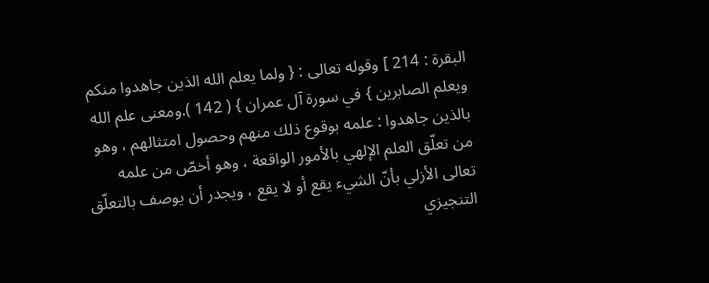البقرة : 214 ] وقوله تعالى : { ولما يعلم الله الذين جاهدوا منكم ويعلم الصابرين } في سورة آل عمران } ( 142 ).ومعنى علم الله بالذين جاهدوا : علمه بوقوع ذلك منهم وحصول امتثالهم ، وهو من تعلّق العلم الإلهي بالأمور الواقعة ، وهو أخصّ من علمه تعالى الأزلي بأنّ الشيء يقع أو لا يقع ، ويجدر أن يوصف بالتعلّق التنجيزي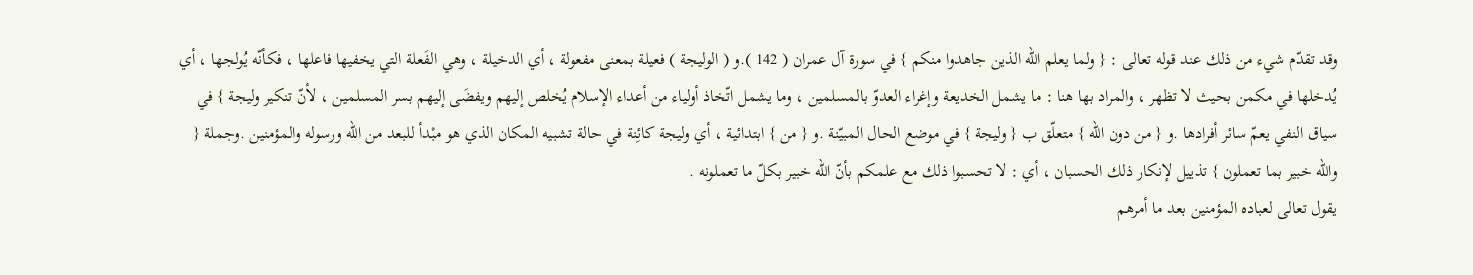وقد تقدّم شيء من ذلك عند قوله تعالى : { ولما يعلم الله الذين جاهدوا منكم } في سورة آل عمران ( 142 ).و ( الوليجة ) فعيلة بمعنى مفعولة ، أي الدخيلة ، وهي الفَعلة التي يخفيها فاعلها ، فكأنّه يُولجها ، أي يُدخلها في مكمن بحيث لا تظهر ، والمراد بها هنا : ما يشمل الخديعة وإغراء العدوّ بالمسلمين ، وما يشمل اتّخاذ أولياء من أعداء الإسلام يُخلص إليهم ويفضَى إليهم بسر المسلمين ، لأنّ تنكير وليجة } في سياق النفي يعمّ سائر أفرادها .و { من دون الله } متعلّق ب { وليجة } في موضع الحال المبيّنة .و { من } ابتدائية ، أي وليجة كائِنة في حالة تشبيه المكان الذي هو مبْدأ للبعد من الله ورسوله والمؤمنين .وجملة { والله خبير بما تعملون } تذييل لإنكار ذلك الحسبان ، أي : لا تحسبوا ذلك مع علمكم بأنّ الله خبير بكلّ ما تعملونه .
يقول تعالى لعباده المؤمنين بعد ما أمرهم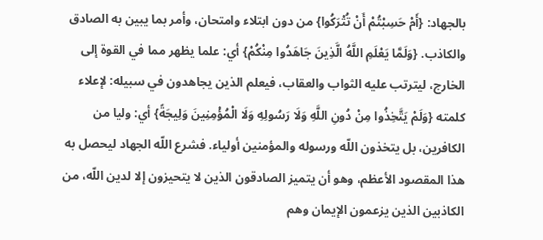بالجهاد: {أَمْ حَسِبْتُمْ أَنْ تُتْرَكُوا} من دون ابتلاء وامتحان، وأمر بما يبين به الصادق والكاذب. {وَلَمَّا يَعْلَمِ اللَّهُ الَّذِينَ جَاهَدُوا مِنْكُمْ} أي: علما يظهر مما في القوة إلى الخارج، ليترتب عليه الثواب والعقاب، فيعلم الذين يجاهدون في سبيله: لإعلاء كلمته {وَلَمْ يَتَّخِذُوا مِنْ دُونِ اللَّهِ وَلَا رَسُولِهِ وَلَا الْمُؤْمِنِينَ وَلِيجَةً} أي: وليا من الكافرين، بل يتخذون اللّه ورسوله والمؤمنين أولياء. فشرع اللّه الجهاد ليحصل به هذا المقصود الأعظم، وهو أن يتميز الصادقون الذين لا يتحيزون إلا لدين اللّه، من الكاذبين الذين يزعمون الإيمان وهم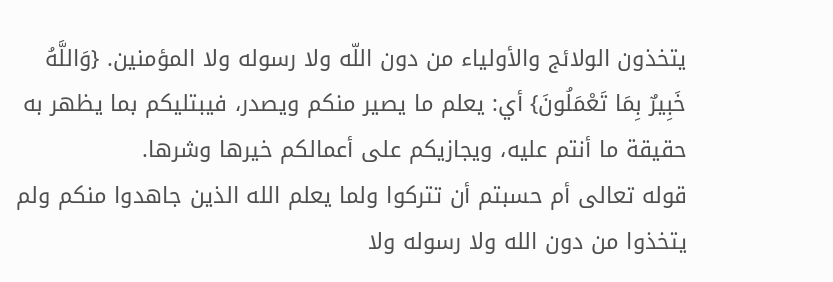يتخذون الولائج والأولياء من دون اللّه ولا رسوله ولا المؤمنين. {وَاللَّهُ خَبِيرٌ بِمَا تَعْمَلُونَ} أي: يعلم ما يصير منكم ويصدر، فيبتليكم بما يظهر به حقيقة ما أنتم عليه، ويجازيكم على أعمالكم خيرها وشرها.
قوله تعالى أم حسبتم أن تتركوا ولما يعلم الله الذين جاهدوا منكم ولم يتخذوا من دون الله ولا رسوله ولا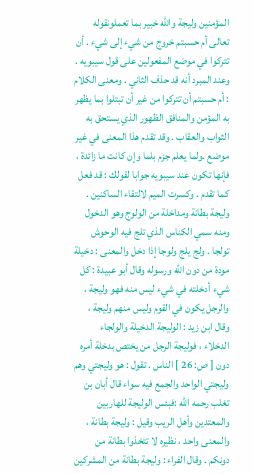المؤمنين وليجة والله خبير بما تعملونقوله تعالى أم حسبتم خروج من شيء إلى شيء . أن تتركوا في موضع المفعولين على قول سيبويه . وعند المبرد أنه قد حذف الثاني . ومعنى الكلام : أم حسبتم أن تتركوا من غير أن تبتلوا بما يظهر به المؤمن والمنافق الظهور الذي يستحق به الثواب والعقاب . وقد تقدم هذا المعنى في غير موضع .ولما يعلم جزم بلما وإن كانت ما زائدة ، فإنها تكون عند سيبويه جوابا لقولك : قد فعل كما تقدم . وكسرت الميم لالتقاء الساكنين . وليجة بطانة ومداخلة من الولوج وهو الدخول ومنه سمي الكناس الذي تلج فيه الوحوش تولجا . ولج يلج ولوجا إذا دخل والمعنى : دخيلة مودة من دون الله ورسوله وقال أبو عبيدة : كل شيء أدخلته في شيء ليس منه فهو وليجة ، والرجل يكون في القوم وليس منهم وليجة ، وقال ابن زيد : الوليجة الدخيلة والولجاء الدخلاء ، فوليجة الرجل من يختص بدخلة أمره دون [ ص: 26 ] الناس . تقول : هو وليجتي وهم وليجتي الواحد والجمع فيه سواء قال أبان بن تغلب رحمه الله :فبئس الوليجة للهاربين والمعتدين وأهل الريب وقيل : وليجة بطانة ، والمعنى واحد ، نظيره لا تتخذوا بطانة من دونكم . وقال الفراء : وليجة بطانة من المشركين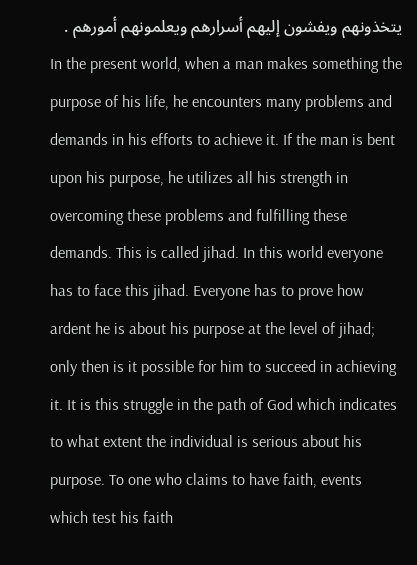يتخذونهم ويفشون إليهم أسرارهم ويعلمونهم أمورهم .
In the present world, when a man makes something the purpose of his life, he encounters many problems and demands in his efforts to achieve it. If the man is bent upon his purpose, he utilizes all his strength in overcoming these problems and fulfilling these demands. This is called jihad. In this world everyone has to face this jihad. Everyone has to prove how ardent he is about his purpose at the level of jihad; only then is it possible for him to succeed in achieving it. It is this struggle in the path of God which indicates to what extent the individual is serious about his purpose. To one who claims to have faith, events which test his faith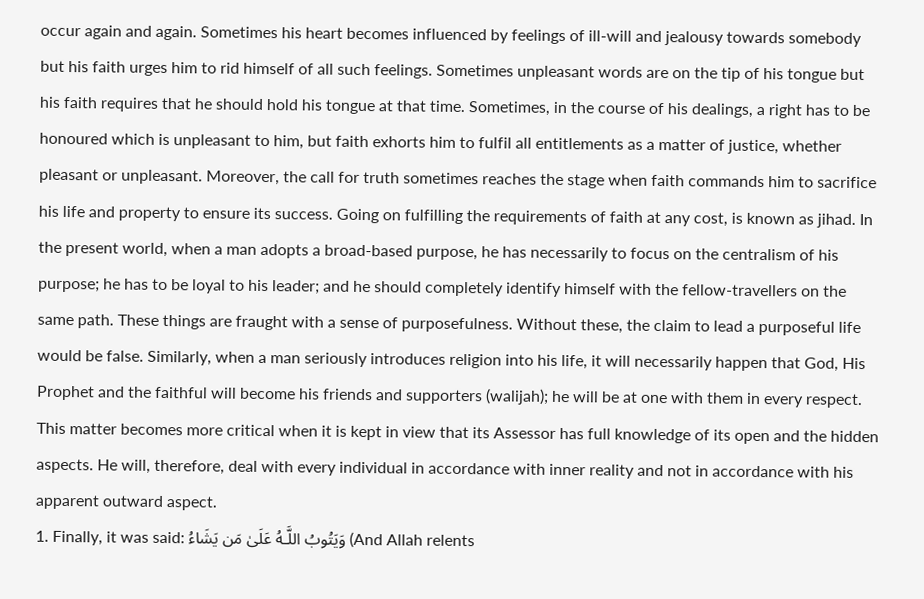occur again and again. Sometimes his heart becomes influenced by feelings of ill-will and jealousy towards somebody but his faith urges him to rid himself of all such feelings. Sometimes unpleasant words are on the tip of his tongue but his faith requires that he should hold his tongue at that time. Sometimes, in the course of his dealings, a right has to be honoured which is unpleasant to him, but faith exhorts him to fulfil all entitlements as a matter of justice, whether pleasant or unpleasant. Moreover, the call for truth sometimes reaches the stage when faith commands him to sacrifice his life and property to ensure its success. Going on fulfilling the requirements of faith at any cost, is known as jihad. In the present world, when a man adopts a broad-based purpose, he has necessarily to focus on the centralism of his purpose; he has to be loyal to his leader; and he should completely identify himself with the fellow-travellers on the same path. These things are fraught with a sense of purposefulness. Without these, the claim to lead a purposeful life would be false. Similarly, when a man seriously introduces religion into his life, it will necessarily happen that God, His Prophet and the faithful will become his friends and supporters (walijah); he will be at one with them in every respect. This matter becomes more critical when it is kept in view that its Assessor has full knowledge of its open and the hidden aspects. He will, therefore, deal with every individual in accordance with inner reality and not in accordance with his apparent outward aspect.
1. Finally, it was said: وَيَتُوبُ اللَّـهُ عَلَىٰ مَن يَشَاءُ (And Allah relents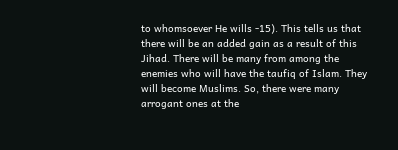to whomsoever He wills -15). This tells us that there will be an added gain as a result of this Jihad. There will be many from among the enemies who will have the taufiq of Islam. They will become Muslims. So, there were many arrogant ones at the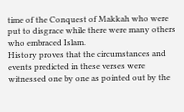time of the Conquest of Makkah who were put to disgrace while there were many others who embraced Islam.
History proves that the circumstances and events predicted in these verses were witnessed one by one as pointed out by the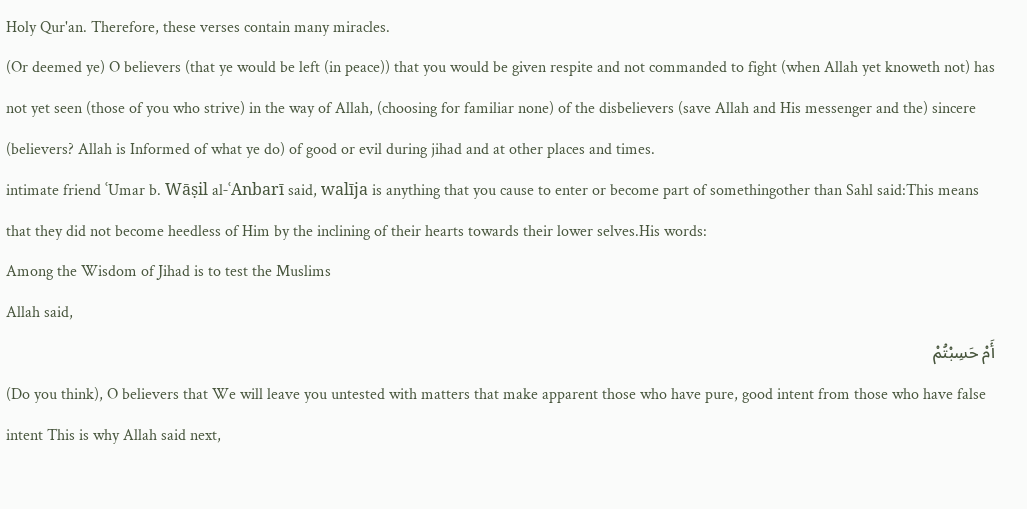Holy Qur'an. Therefore, these verses contain many miracles.
(Or deemed ye) O believers (that ye would be left (in peace)) that you would be given respite and not commanded to fight (when Allah yet knoweth not) has not yet seen (those of you who strive) in the way of Allah, (choosing for familiar none) of the disbelievers (save Allah and His messenger and the) sincere (believers? Allah is Informed of what ye do) of good or evil during jihad and at other places and times.
intimate friend ʿUmar b. Wāṣil al-ʿAnbarī said, walīja is anything that you cause to enter or become part of somethingother than Sahl said:This means that they did not become heedless of Him by the inclining of their hearts towards their lower selves.His words:
Among the Wisdom of Jihad is to test the Muslims
Allah said,
أَمْ حَسِبْتُمْ
(Do you think), O believers that We will leave you untested with matters that make apparent those who have pure, good intent from those who have false intent This is why Allah said next,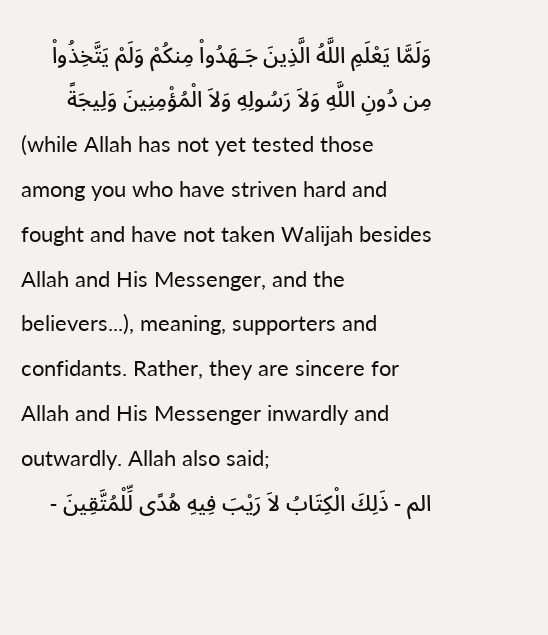وَلَمَّا يَعْلَمِ اللَّهُ الَّذِينَ جَـهَدُواْ مِنكُمْ وَلَمْ يَتَّخِذُواْ مِن دُونِ اللَّهِ وَلاَ رَسُولِهِ وَلاَ الْمُؤْمِنِينَ وَلِيجَةً
(while Allah has not yet tested those among you who have striven hard and fought and have not taken Walijah besides Allah and His Messenger, and the believers...), meaning, supporters and confidants. Rather, they are sincere for Allah and His Messenger inwardly and outwardly. Allah also said;
الم - ذَلِكَ الْكِتَابُ لاَ رَيْبَ فِيهِ هُدًى لِّلْمُتَّقِينَ -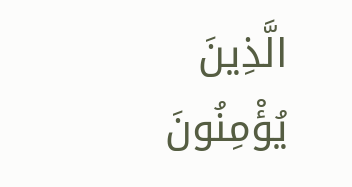الَّذِينَ يُؤْمِنُونَ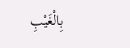بِالْغَيْبِ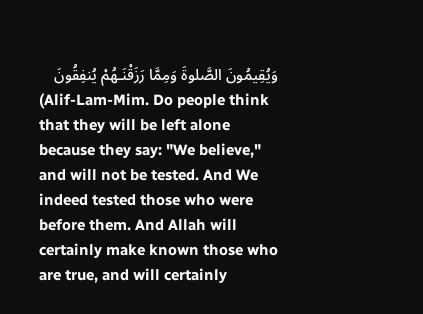وَيُقِيمُونَ الصَّلوةَ وَمِمَّا رَزَقْنَـهُمْ يُنفِقُونَ
(Alif-Lam-Mim. Do people think that they will be left alone because they say: "We believe," and will not be tested. And We indeed tested those who were before them. And Allah will certainly make known those who are true, and will certainly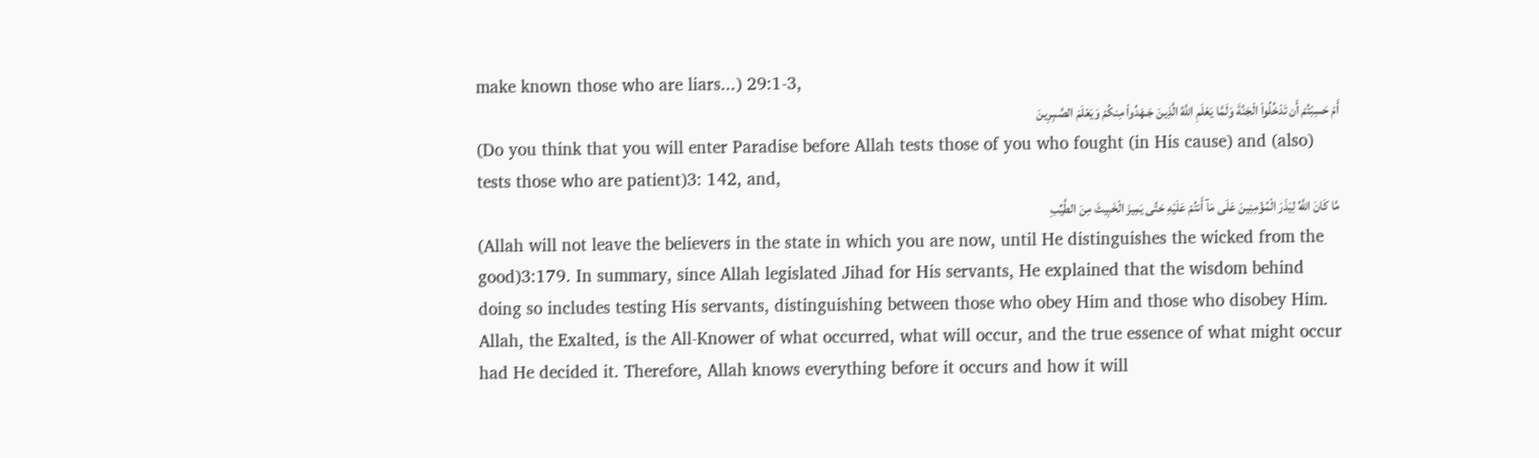make known those who are liars...) 29:1-3,
أَمْ حَسِبْتُمْ أَن تَدْخُلُواْ الْجَنَّةَ وَلَمَّا يَعْلَمِ اللَّهُ الَّذِينَ جَـهَدُواْ مِنكُمْ وَيَعْلَمَ الصَّـبِرِينَ
(Do you think that you will enter Paradise before Allah tests those of you who fought (in His cause) and (also) tests those who are patient)3: 142, and,
مَّا كَانَ اللَّهُ لِيَذَرَ الْمُؤْمِنِينَ عَلَى مَآ أَنتُمْ عَلَيْهِ حَتَّى يَمِيزَ الْخَبِيثَ مِنَ الطَّيِّبِ
(Allah will not leave the believers in the state in which you are now, until He distinguishes the wicked from the good)3:179. In summary, since Allah legislated Jihad for His servants, He explained that the wisdom behind doing so includes testing His servants, distinguishing between those who obey Him and those who disobey Him. Allah, the Exalted, is the All-Knower of what occurred, what will occur, and the true essence of what might occur had He decided it. Therefore, Allah knows everything before it occurs and how it will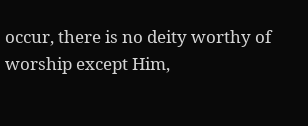occur, there is no deity worthy of worship except Him,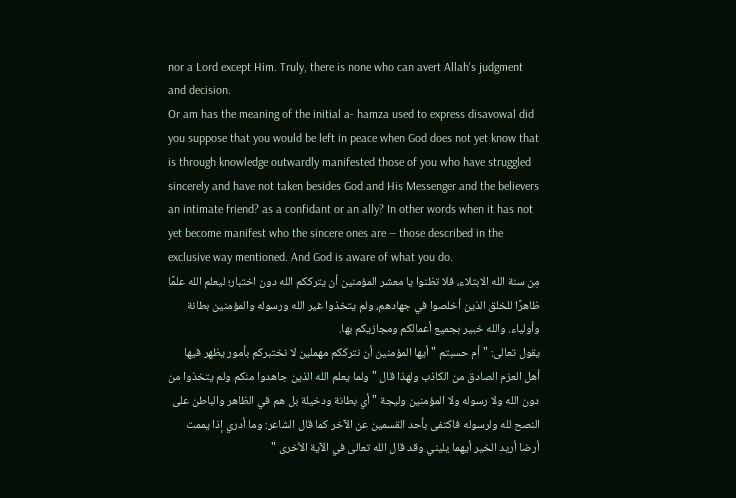nor a Lord except Him. Truly, there is none who can avert Allah's judgment and decision.
Or am has the meaning of the initial a- hamza used to express disavowal did you suppose that you would be left in peace when God does not yet know that is through knowledge outwardly manifested those of you who have struggled sincerely and have not taken besides God and His Messenger and the believers an intimate friend? as a confidant or an ally? In other words when it has not yet become manifest who the sincere ones are — those described in the exclusive way mentioned. And God is aware of what you do.
مِن سنة الله الابتلاء، فلا تظنوا يا معشر المؤمنين أن يترككم الله دون اختبار؛ ليعلم الله علمًا ظاهرًا للخلق الذين أخلصوا في جهادهم، ولم يتخذوا غير الله ورسوله والمؤمنين بطانة وأولياء. والله خبير بجميع أعمالكم ومجازيكم بها.
يقول تعالى: " أم حسبتم " أيها المؤمنين أن نترككم مهملين لا نختبركم بأمور يظهر فيها أهل العزم الصادق من الكاذب ولهذا قال " ولما يعلم الله الذين جاهدوا منكم ولم يتخذوا من دون الله ولا رسوله ولا المؤمنين وليجة " أي بطانة ودخيلة بل هم في الظاهر والباطن على النصح لله ولرسوله فاكتفى بأحد القسمين عن الآخر كما قال الشاعر: وما أدري إذا يممت أرضا أريد الخير أيهما يليني وقد قال الله تعالى في الآية الأخرى "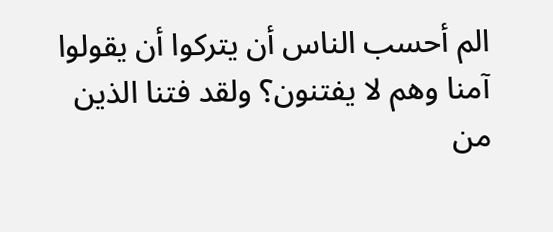الم أحسب الناس أن يتركوا أن يقولوا آمنا وهم لا يفتنون؟ ولقد فتنا الذين من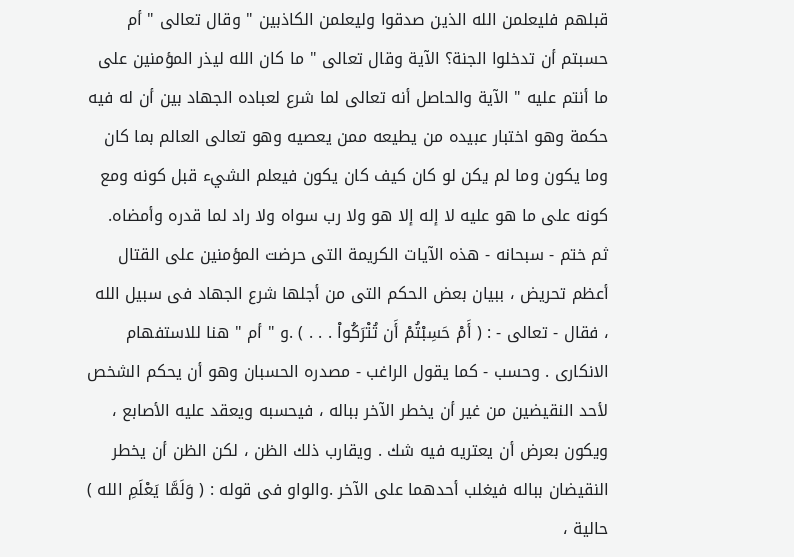قبلهم فليعلمن الله الذين صدقوا وليعلمن الكاذبين " وقال تعالى " أم حسبتم أن تدخلوا الجنة؟ الآية وقال تعالى " ما كان الله ليذر المؤمنين على ما أنتم عليه " الآية والحاصل أنه تعالى لما شرع لعباده الجهاد بين أن له فيه حكمة وهو اختبار عبيده من يطيعه ممن يعصيه وهو تعالى العالم بما كان وما يكون وما لم يكن لو كان كيف كان يكون فيعلم الشيء قبل كونه ومع كونه على ما هو عليه لا إله إلا هو ولا رب سواه ولا راد لما قدره وأمضاه.
ثم ختم - سبحانه - هذه الآيات الكريمة التى حرضت المؤمنين على القتال أعظم تحريض ، ببيان بعض الحكم التى من أجلها شرع الجهاد فى سبيل الله ، فقال - تعالى - : ( أَمْ حَسِبْتُمْ أَن تُتْرَكُواْ . . . ) .و " أم " هنا للاستفهام الانكارى . وحسب - كما يقول الراغب - مصدره الحسبان وهو أن يحكم الشخص لأحد النقيضين من غير أن يخطر الآخر بباله ، فيحسبه ويعقد عليه الأصابع ، ويكون بعرض أن يعتريه فيه شك . ويقارب ذلك الظن ، لكن الظن أن يخطر النقيضان بباله فيغلب أحدهما على الآخر .والواو فى قوله : ( وَلَمَّا يَعْلَمِ الله ) حالية ،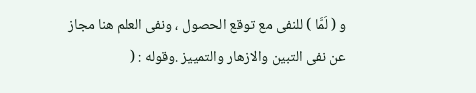و ( لَمَّا ) للنفى مع توقع الحصول ، ونفى العلم هنا مجاز عن نفى التبين والازهار والتمييز .وقوله : (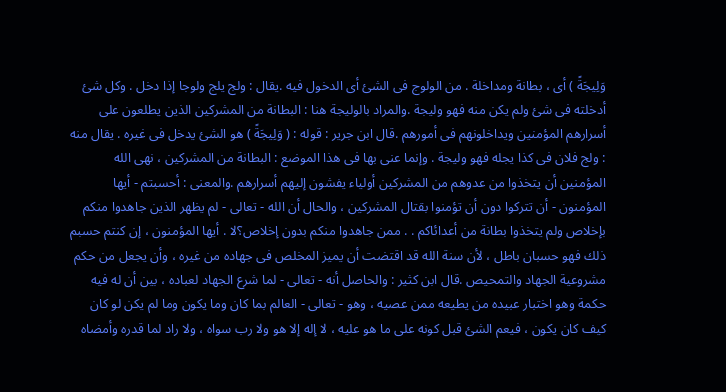وَلِيجَةً ) أى ، بطانة ومداخلة . من الولوج فى الشئ أى الدخول فيه .يقال : ولج يلج ولوجا إذا دخل . وكل شئ أدخلته فى شئ ولم يكن منه فهو وليجة .والمراد بالوليجة هنا : البطانة من المشركين الذين يطلعون على أسرارهم المؤمنين ويداخلونهم فى أمورهم .قال ابن جرير : قوله : ( وَلِيجَةً ) هو الشئ يدخل فى غيره . يقال منه : ولج فلان فى كذا يجله فهو وليجة . وإنما عنى بها فى هذا الموضع : البطانة من المشركين ، نهى الله المؤمنين أن يتخذوا من عدوهم من المشركين أولياء يفشون إليهم أسرارهم .والمعنى : أحسبتم - أيها المؤمنون - أن تتركوا دون أن تؤمنوا بقتال المشركين ، والحال أن الله - تعالى - لم يظهر الذين جاهدوا منكم بإخلاص ولم يتخذوا بطانة من أعدائاكم . . ممن جاهدوا منكم بدون إخلاص؟لا . أيها المؤمنون ، إن كنتم حسبم ذلك فهو حسبان باطل ، لأن سنة الله قد اقتضت أن يميز المخلص فى جهاده من غيره ، وأن يجعل من حكم مشروعية الجهاد والتمحيص .قال ابن كثير : والحاصل أنه - تعالى - لما شرع الجهاد لعباده ، بين أن له فيه حكمة وهو اختبار عبيده من يطيعه ممن عصيه ، وهو - تعالى - العالم بما كان وما يكون وما لم يكن لو كان كيف كان يكون ، فيعم الشئ قبل كونه على ما هو عليه ، لا إله إلا هو ولا رب سواه ، ولا راد لما قدره وأمضاه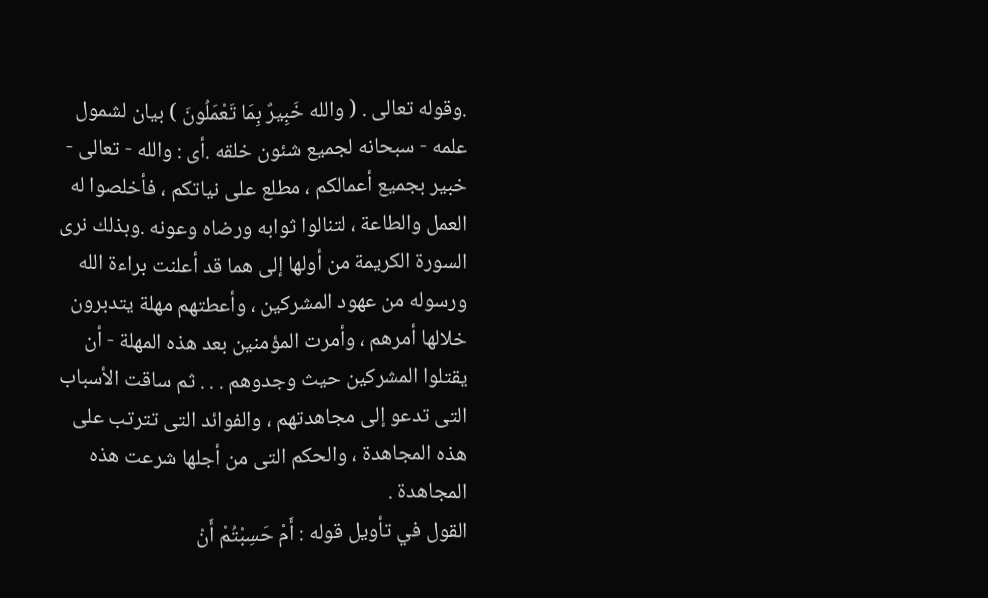.وقوله تعالى . ( والله خَبِيرٌ بِمَا تَعْمَلُونَ ) بيان لشمول علمه - سبحانه لجميع شئون خلقه .أى : والله - تعالى - خبير بجميع أعمالكم ، مطلع على نياتكم ، فأخلصوا له العمل والطاعة ، لتنالوا ثوابه ورضاه وعونه .وبذلك نرى السورة الكريمة من أولها إلى هما قد أعلنت براءة الله ورسوله من عهود المشركين ، وأعطتهم مهلة يتدبرون خلالها أمرهم ، وأمرت المؤمنين بعد هذه المهلة - أن يقتلوا المشركين حيث وجدوهم . . . ثم ساقت الأسباب التى تدعو إلى مجاهدتهم ، والفوائد التى تترتب على هذه المجاهدة ، والحكم التى من أجلها شرعت هذه المجاهدة .
القول في تأويل قوله : أَمْ حَسِبْتُمْ أَنْ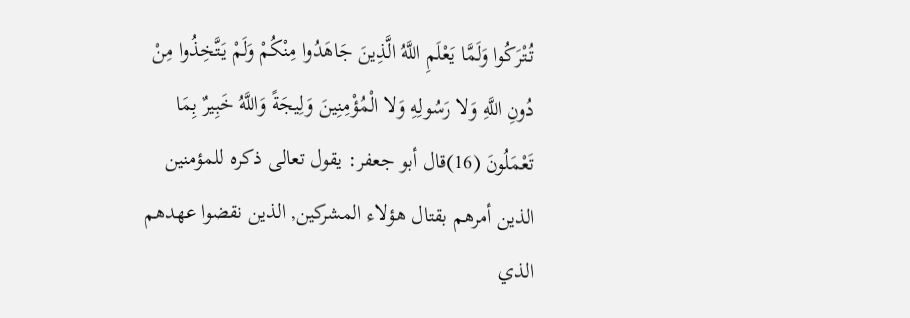تُتْرَكُوا وَلَمَّا يَعْلَمِ اللَّهُ الَّذِينَ جَاهَدُوا مِنْكُمْ وَلَمْ يَتَّخِذُوا مِنْ دُونِ اللَّهِ وَلا رَسُولِهِ وَلا الْمُؤْمِنِينَ وَلِيجَةً وَاللَّهُ خَبِيرٌ بِمَا تَعْمَلُونَ (16)قال أبو جعفر: يقول تعالى ذكره للمؤمنين الذين أمرهم بقتال هؤلاء المشركين, الذين نقضوا عهدهم الذي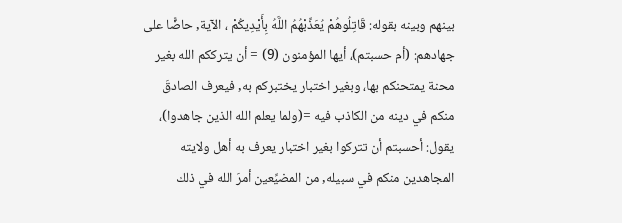بينهم وبينه بقوله: قَاتِلُوهُمْ يُعَذِّبْهُمُ اللَّهُ بِأَيْدِيكُمْ ، الآية, حاضًّا على جهادهم: (أم حسبتم)، أيها المؤمنون (9) = أن يترككم الله بغير محنة يمتحنكم بها، وبغير اختبار يختبركم به, فيعرف الصادقَ منكم في دينه من الكاذب فيه =(ولما يعلم الله الذين جاهدوا)، يقول: أحسبتم أن تتركوا بغير اختبار يعرف به أهل ولايته المجاهدين منكم في سبيله, من المضيِّعين أمرَ الله في ذلك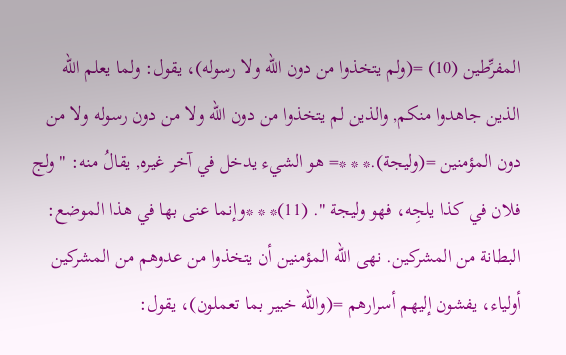المفرِّطين (10) =(ولم يتخذوا من دون الله ولا رسوله)، يقول: ولما يعلم الله الذين جاهدوا منكم, والذين لم يتخذوا من دون الله ولا من دون رسوله ولا من دون المؤمنين =(وليجة).* * *= هو الشيء يدخل في آخر غيره, يقالُ منه: " ولج فلان في كذا يلجِه، فهو وليجة ". (11)* * *وإنما عنى بها في هذا الموضع: البطانة من المشركين. نهى الله المؤمنين أن يتخذوا من عدوهم من المشركين أولياء، يفشون إليهم أسرارهم =(والله خبير بما تعملون)، يقول: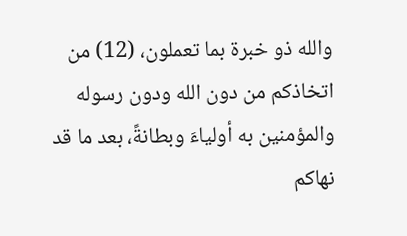والله ذو خبرة بما تعملون، (12) من اتخاذكم من دون الله ودون رسوله والمؤمنين به أولياءَ وبطانةً، بعد ما قد نهاكم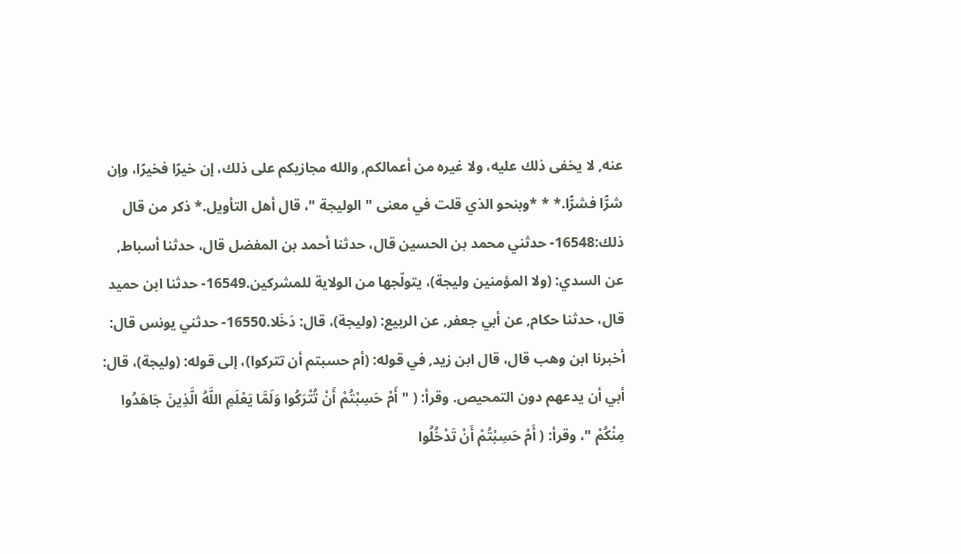عنه, لا يخفى ذلك عليه، ولا غيره من أعمالكم, والله مجازيكم على ذلك، إن خيرًا فخيرًا، وإن شرًّا فشرًّا.* * *وبنحو الذي قلت في معنى " الوليجة "، قال أهل التأويل.* ذكر من قال ذلك:16548- حدثني محمد بن الحسين قال، حدثنا أحمد بن المفضل قال، حدثنا أسباط, عن السدي: (ولا المؤمنين وليجة)، يتولّجها من الولاية للمشركين.16549- حدثنا ابن حميد قال، حدثنا حكام, عن أبي جعفر, عن الربيع: (وليجة)، قال: دَخَلا.16550- حدثني يونس قال: أخبرنا ابن وهب قال، قال ابن زيد, في قوله: (أم حسبتم أن تتركوا)، إلى قوله: (وليجة)، قال: أبي أن يدعهم دون التمحيص. وقرأ: ( " أَمْ حَسِبْتُمْ أَنْ تُتْرَكُوا وَلَمَّا يَعْلَمِ اللَّهُ الَّذِينَ جَاهَدُوا مِنْكُمْ "، وقرأ: ( أَمْ حَسِبْتُمْ أَنْ تَدْخُلُوا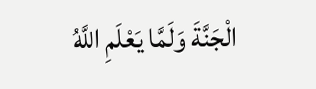الْجَنَّةَ وَلَمَّا يَعْلَمِ اللَّهُ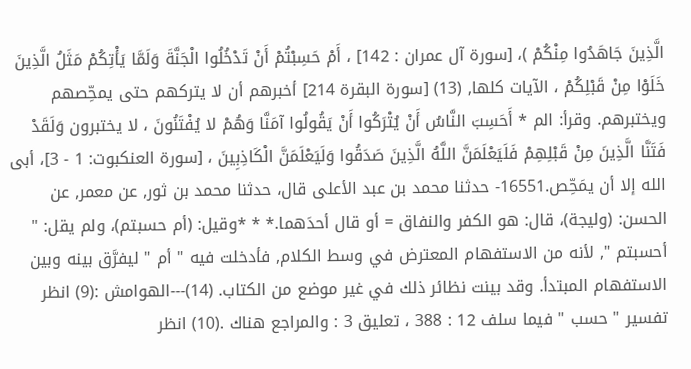الَّذِينَ جَاهَدُوا مِنْكُمْ )، [سورة آل عمران : 142] ، أَمْ حَسِبْتُمْ أَنْ تَدْخُلُوا الْجَنَّةَ وَلَمَّا يَأْتِكُمْ مَثَلُ الَّذِينَ خَلَوْا مِنْ قَبْلِكُمْ ، الآيات كلها, (13) [سورة البقرة 214] أخبرهم أن لا يتركهم حتى يمحِّصهم ويختبرهم. وقرأ: الم * أَحَسِبَ النَّاسُ أَنْ يُتْرَكُوا أَنْ يَقُولُوا آمَنَّا وَهُمْ لا يُفْتَنُونَ ، لا يختبرون وَلَقَدْ فَتَنَّا الَّذِينَ مِنْ قَبْلِهِمْ فَلَيَعْلَمَنَّ اللَّهُ الَّذِينَ صَدَقُوا وَلَيَعْلَمَنَّ الْكَاذِبِينَ ، [سورة العنكبوت: 1 - 3]، أبى الله إلا أن يمَحِّص.16551- حدثنا محمد بن عبد الأعلى قال، حدثنا محمد بن ثور, عن معمر, عن الحسن: (وليجة)، قال: هو الكفر والنفاق = أو قال أحدَهما.* * *وقيل: (أم حسبتم)، ولم يقل: " أحسبتم ", لأنه من الاستفهام المعترض في وسط الكلام, فأدخلت فيه " أم " ليفرَّق بينه وبين الاستفهام المبتدأ. وقد بينت نظائر ذلك في غير موضع من الكتاب. (14)---الهوامش :(9) انظر تفسير " حسب " فيما سلف 12 : 388 ، تعليق 3 : والمراجع هناك .(10) انظر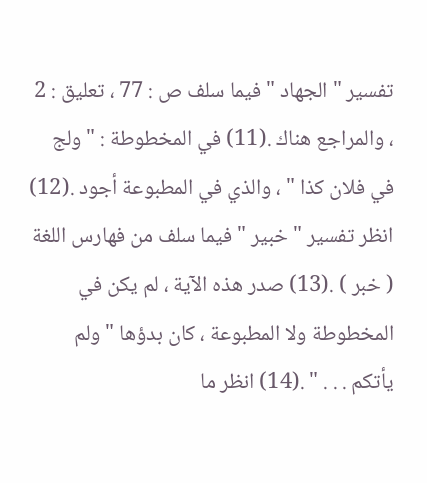تفسير " الجهاد " فيما سلف ص : 77 ، تعليق : 2 ، والمراجع هناك .(11) في المخطوطة : " ولج في فلان كذا " ، والذي في المطبوعة أجود .(12) انظر تفسير " خبير " فيما سلف من فهارس اللغة ( خبر ) .(13) صدر هذه الآية ، لم يكن في المخطوطة ولا المطبوعة ، كان بدؤها " ولم يأتكم . . . " .(14) انظر ما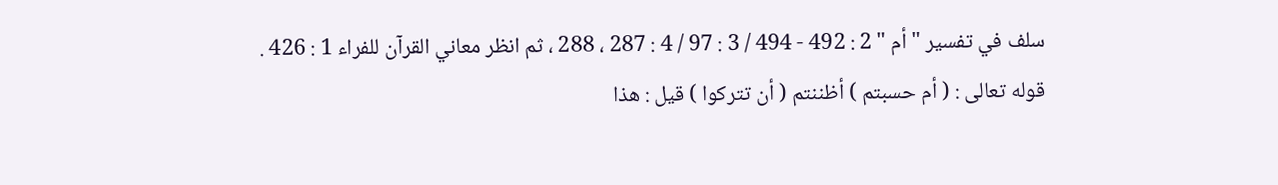سلف في تفسير " أم " 2 : 492 - 494 / 3 : 97 / 4 : 287 ، 288 ، ثم انظر معاني القرآن للفراء 1 : 426 .
قوله تعالى : ( أم حسبتم ) أظننتم ( أن تتركوا ) قيل : هذا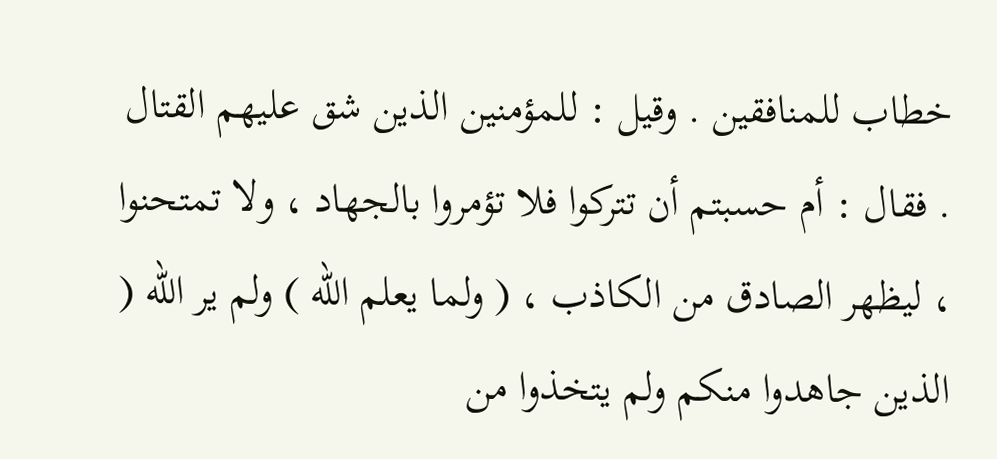خطاب للمنافقين . وقيل : للمؤمنين الذين شق عليهم القتال . فقال : أم حسبتم أن تتركوا فلا تؤمروا بالجهاد ، ولا تمتحنوا ، ليظهر الصادق من الكاذب ، ( ولما يعلم الله ) ولم ير الله ( الذين جاهدوا منكم ولم يتخذوا من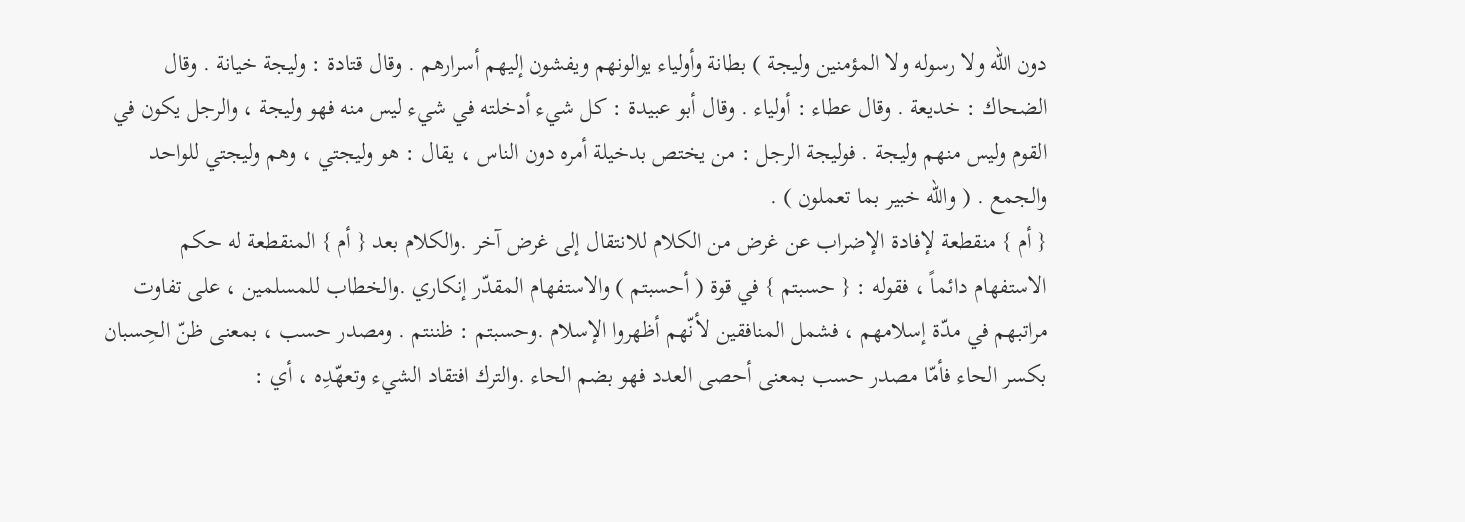دون الله ولا رسوله ولا المؤمنين وليجة ) بطانة وأولياء يوالونهم ويفشون إليهم أسرارهم . وقال قتادة : وليجة خيانة . وقال الضحاك : خديعة . وقال عطاء : أولياء . وقال أبو عبيدة : كل شيء أدخلته في شيء ليس منه فهو وليجة ، والرجل يكون في القوم وليس منهم وليجة . فوليجة الرجل : من يختص بدخيلة أمره دون الناس ، يقال : هو وليجتي ، وهم وليجتي للواحد والجمع . ( والله خبير بما تعملون ) .
{ أم } منقطعة لإفادة الإضراب عن غرض من الكلام للانتقال إلى غرض آخر .والكلام بعد { أم } المنقطعة له حكم الاستفهام دائماً ، فقوله : { حسبتم } في قوة ( أحسبتم ) والاستفهام المقدّر إنكاري .والخطاب للمسلمين ، على تفاوت مراتبهم في مدّة إسلامهم ، فشمل المنافقين لأنّهم أظهروا الإسلام .وحسبتم : ظننتم . ومصدر حسب ، بمعنى ظنّ الحِسبان بكسر الحاء فأمّا مصدر حسب بمعنى أحصى العدد فهو بضم الحاء .والترك افتقاد الشيء وتعهّدِه ، أي :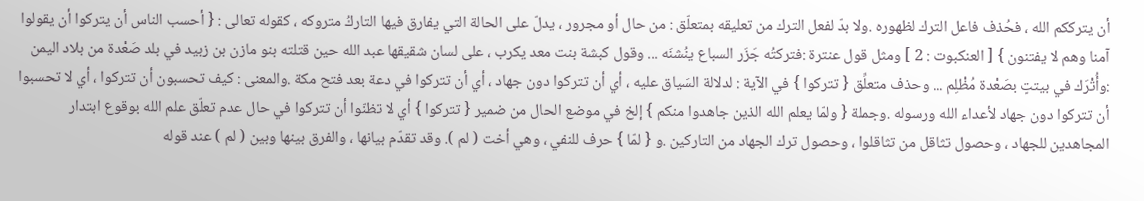أن يترككم الله ، فحُذف فاعل الترك لظهوره .ولا بدّ لفعل الترك من تعليقه بمتعلّق : من حال أو مجرور ، يدلّ على الحالة التي يفارق فيها التاركُ متروكه ، كقوله تعالى : { أحسب الناس أن يتركوا أن يقولوا آمنا وهم لا يفتنون } [ العنكبوت : 2 ] ومثل قول عنترة :فتركتُه جَزَر السباع ينُشنَه ... وقول كبشة بنت معد يكرب ، على لسان شقيقها عبد الله حين قتلته بنو مازن بن زبيد في بلد صَعْدة من بلاد اليمن :وأُتْرَك في بيتتٍ بصَعْدة مُظْلِم ... وحذف متعلِّق { تتركوا } في الآية : لدلالة السَياق عليه ، أي أن تتركوا دون جهاد ، أي أن تتركوا في دعة بعد فتح مكة .والمعنى : كيف تحسبون أن تتركوا ، أي لا تحسبوا أن تتركوا دون جهاد لأعداء الله ورسوله .وجملة { ولمّا يعلم الله الذين جاهدوا منكم } إلخ في موضع الحال من ضمير { تتركوا } أي لا تظنّوا أن تتركوا في حال عدم تعلّق علم الله بوقوع ابتدار المجاهدين للجهاد ، وحصول تثاقل من تثاقلوا ، وحصول ترك الجهاد من التاركين .و { لمّا } حرف للنفي ، وهي أخت ( لم ). وقد تقدّم بيانها ، والفرق بينها وبين ( لم ) عند قوله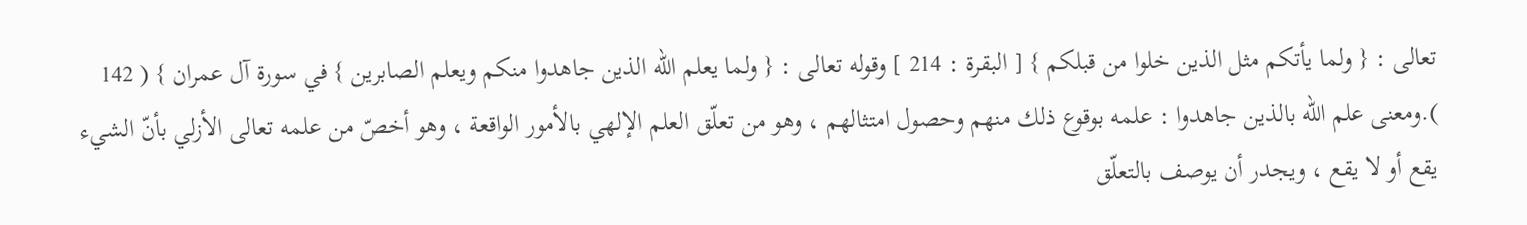تعالى : { ولما يأتكم مثل الذين خلوا من قبلكم } [ البقرة : 214 ] وقوله تعالى : { ولما يعلم الله الذين جاهدوا منكم ويعلم الصابرين } في سورة آل عمران } ( 142 ).ومعنى علم الله بالذين جاهدوا : علمه بوقوع ذلك منهم وحصول امتثالهم ، وهو من تعلّق العلم الإلهي بالأمور الواقعة ، وهو أخصّ من علمه تعالى الأزلي بأنّ الشيء يقع أو لا يقع ، ويجدر أن يوصف بالتعلّق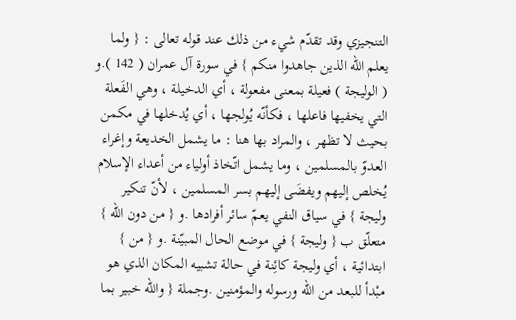التنجيزي وقد تقدّم شيء من ذلك عند قوله تعالى : { ولما يعلم الله الذين جاهدوا منكم } في سورة آل عمران ( 142 ).و ( الوليجة ) فعيلة بمعنى مفعولة ، أي الدخيلة ، وهي الفَعلة التي يخفيها فاعلها ، فكأنّه يُولجها ، أي يُدخلها في مكمن بحيث لا تظهر ، والمراد بها هنا : ما يشمل الخديعة وإغراء العدوّ بالمسلمين ، وما يشمل اتّخاذ أولياء من أعداء الإسلام يُخلص إليهم ويفضَى إليهم بسر المسلمين ، لأنّ تنكير وليجة } في سياق النفي يعمّ سائر أفرادها .و { من دون الله } متعلّق ب { وليجة } في موضع الحال المبيّنة .و { من } ابتدائية ، أي وليجة كائِنة في حالة تشبيه المكان الذي هو مبْدأ للبعد من الله ورسوله والمؤمنين .وجملة { والله خبير بما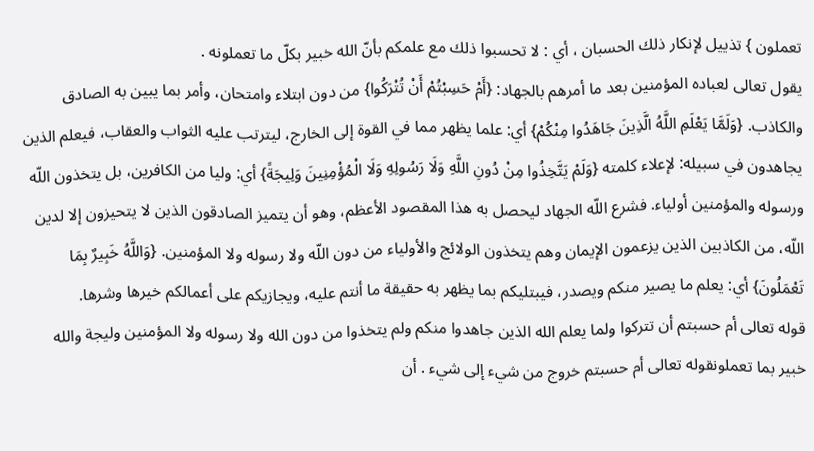تعملون } تذييل لإنكار ذلك الحسبان ، أي : لا تحسبوا ذلك مع علمكم بأنّ الله خبير بكلّ ما تعملونه .
يقول تعالى لعباده المؤمنين بعد ما أمرهم بالجهاد: {أَمْ حَسِبْتُمْ أَنْ تُتْرَكُوا} من دون ابتلاء وامتحان، وأمر بما يبين به الصادق والكاذب. {وَلَمَّا يَعْلَمِ اللَّهُ الَّذِينَ جَاهَدُوا مِنْكُمْ} أي: علما يظهر مما في القوة إلى الخارج، ليترتب عليه الثواب والعقاب، فيعلم الذين يجاهدون في سبيله: لإعلاء كلمته {وَلَمْ يَتَّخِذُوا مِنْ دُونِ اللَّهِ وَلَا رَسُولِهِ وَلَا الْمُؤْمِنِينَ وَلِيجَةً} أي: وليا من الكافرين، بل يتخذون اللّه ورسوله والمؤمنين أولياء. فشرع اللّه الجهاد ليحصل به هذا المقصود الأعظم، وهو أن يتميز الصادقون الذين لا يتحيزون إلا لدين اللّه، من الكاذبين الذين يزعمون الإيمان وهم يتخذون الولائج والأولياء من دون اللّه ولا رسوله ولا المؤمنين. {وَاللَّهُ خَبِيرٌ بِمَا تَعْمَلُونَ} أي: يعلم ما يصير منكم ويصدر، فيبتليكم بما يظهر به حقيقة ما أنتم عليه، ويجازيكم على أعمالكم خيرها وشرها.
قوله تعالى أم حسبتم أن تتركوا ولما يعلم الله الذين جاهدوا منكم ولم يتخذوا من دون الله ولا رسوله ولا المؤمنين وليجة والله خبير بما تعملونقوله تعالى أم حسبتم خروج من شيء إلى شيء . أن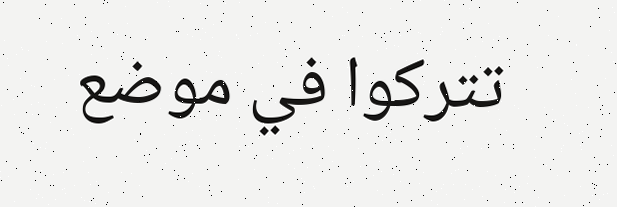تتركوا في موضع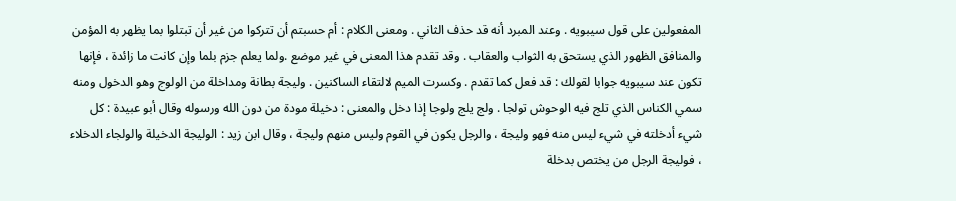المفعولين على قول سيبويه . وعند المبرد أنه قد حذف الثاني . ومعنى الكلام : أم حسبتم أن تتركوا من غير أن تبتلوا بما يظهر به المؤمن والمنافق الظهور الذي يستحق به الثواب والعقاب . وقد تقدم هذا المعنى في غير موضع .ولما يعلم جزم بلما وإن كانت ما زائدة ، فإنها تكون عند سيبويه جوابا لقولك : قد فعل كما تقدم . وكسرت الميم لالتقاء الساكنين . وليجة بطانة ومداخلة من الولوج وهو الدخول ومنه سمي الكناس الذي تلج فيه الوحوش تولجا . ولج يلج ولوجا إذا دخل والمعنى : دخيلة مودة من دون الله ورسوله وقال أبو عبيدة : كل شيء أدخلته في شيء ليس منه فهو وليجة ، والرجل يكون في القوم وليس منهم وليجة ، وقال ابن زيد : الوليجة الدخيلة والولجاء الدخلاء ، فوليجة الرجل من يختص بدخلة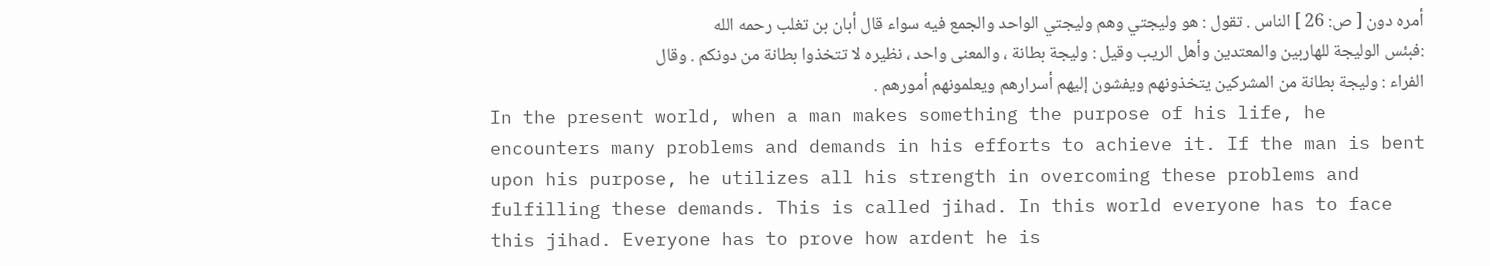أمره دون [ ص: 26 ] الناس . تقول : هو وليجتي وهم وليجتي الواحد والجمع فيه سواء قال أبان بن تغلب رحمه الله :فبئس الوليجة للهاربين والمعتدين وأهل الريب وقيل : وليجة بطانة ، والمعنى واحد ، نظيره لا تتخذوا بطانة من دونكم . وقال الفراء : وليجة بطانة من المشركين يتخذونهم ويفشون إليهم أسرارهم ويعلمونهم أمورهم .
In the present world, when a man makes something the purpose of his life, he encounters many problems and demands in his efforts to achieve it. If the man is bent upon his purpose, he utilizes all his strength in overcoming these problems and fulfilling these demands. This is called jihad. In this world everyone has to face this jihad. Everyone has to prove how ardent he is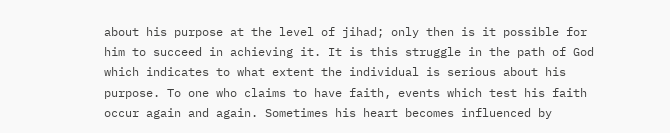about his purpose at the level of jihad; only then is it possible for him to succeed in achieving it. It is this struggle in the path of God which indicates to what extent the individual is serious about his purpose. To one who claims to have faith, events which test his faith occur again and again. Sometimes his heart becomes influenced by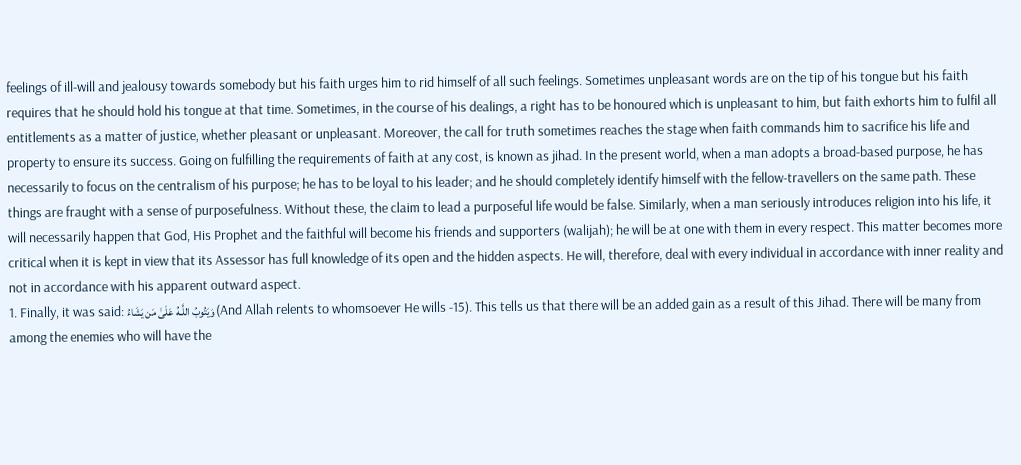feelings of ill-will and jealousy towards somebody but his faith urges him to rid himself of all such feelings. Sometimes unpleasant words are on the tip of his tongue but his faith requires that he should hold his tongue at that time. Sometimes, in the course of his dealings, a right has to be honoured which is unpleasant to him, but faith exhorts him to fulfil all entitlements as a matter of justice, whether pleasant or unpleasant. Moreover, the call for truth sometimes reaches the stage when faith commands him to sacrifice his life and property to ensure its success. Going on fulfilling the requirements of faith at any cost, is known as jihad. In the present world, when a man adopts a broad-based purpose, he has necessarily to focus on the centralism of his purpose; he has to be loyal to his leader; and he should completely identify himself with the fellow-travellers on the same path. These things are fraught with a sense of purposefulness. Without these, the claim to lead a purposeful life would be false. Similarly, when a man seriously introduces religion into his life, it will necessarily happen that God, His Prophet and the faithful will become his friends and supporters (walijah); he will be at one with them in every respect. This matter becomes more critical when it is kept in view that its Assessor has full knowledge of its open and the hidden aspects. He will, therefore, deal with every individual in accordance with inner reality and not in accordance with his apparent outward aspect.
1. Finally, it was said: وَيَتُوبُ اللَّـهُ عَلَىٰ مَن يَشَاءُ (And Allah relents to whomsoever He wills -15). This tells us that there will be an added gain as a result of this Jihad. There will be many from among the enemies who will have the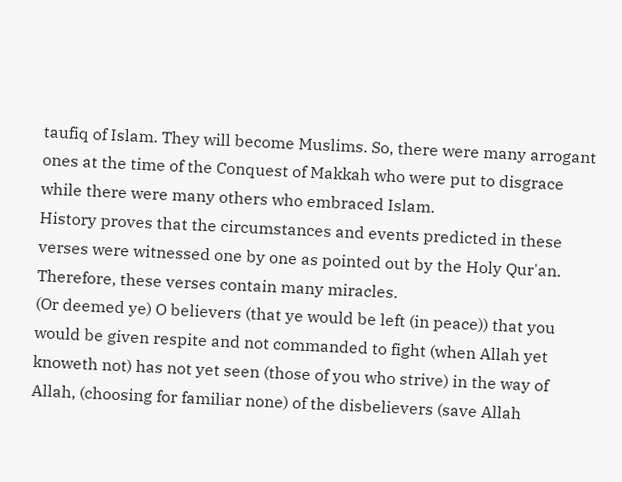taufiq of Islam. They will become Muslims. So, there were many arrogant ones at the time of the Conquest of Makkah who were put to disgrace while there were many others who embraced Islam.
History proves that the circumstances and events predicted in these verses were witnessed one by one as pointed out by the Holy Qur'an. Therefore, these verses contain many miracles.
(Or deemed ye) O believers (that ye would be left (in peace)) that you would be given respite and not commanded to fight (when Allah yet knoweth not) has not yet seen (those of you who strive) in the way of Allah, (choosing for familiar none) of the disbelievers (save Allah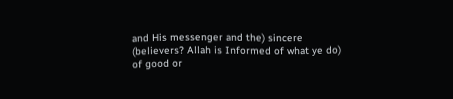and His messenger and the) sincere (believers? Allah is Informed of what ye do) of good or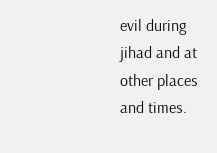evil during jihad and at other places and times.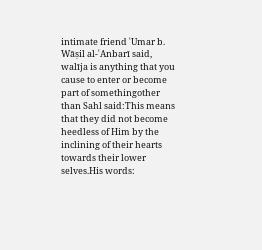intimate friend ʿUmar b. Wāṣil al-ʿAnbarī said, walīja is anything that you cause to enter or become part of somethingother than Sahl said:This means that they did not become heedless of Him by the inclining of their hearts towards their lower selves.His words: